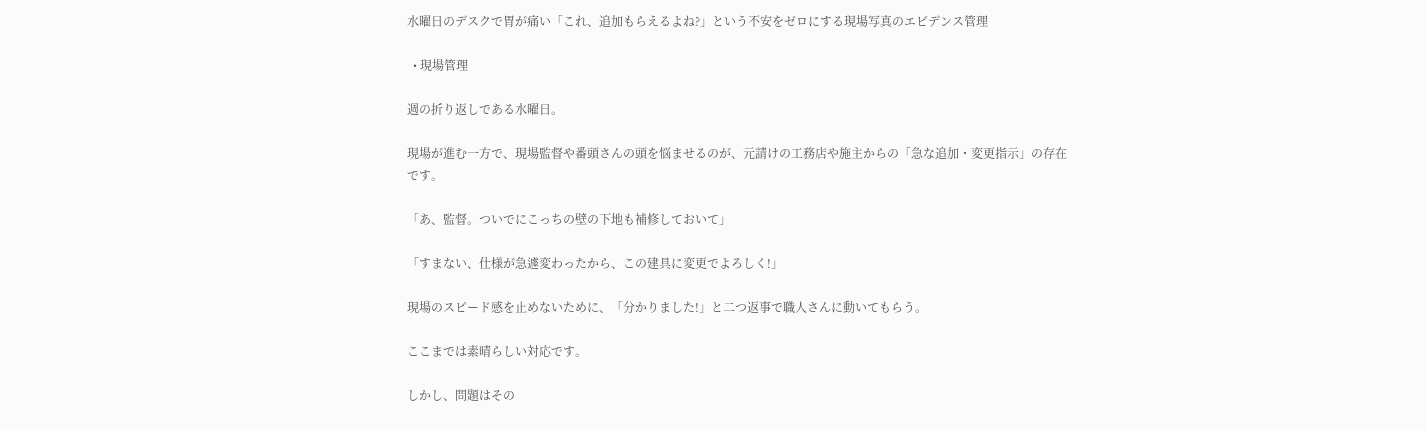水曜日のデスクで胃が痛い「これ、追加もらえるよね?」という不安をゼロにする現場写真のエビデンス管理

  • 現場管理

週の折り返しである水曜日。

現場が進む一方で、現場監督や番頭さんの頭を悩ませるのが、元請けの工務店や施主からの「急な追加・変更指示」の存在です。

「あ、監督。ついでにこっちの壁の下地も補修しておいて」

「すまない、仕様が急遽変わったから、この建具に変更でよろしく!」

現場のスピード感を止めないために、「分かりました!」と二つ返事で職人さんに動いてもらう。

ここまでは素晴らしい対応です。

しかし、問題はその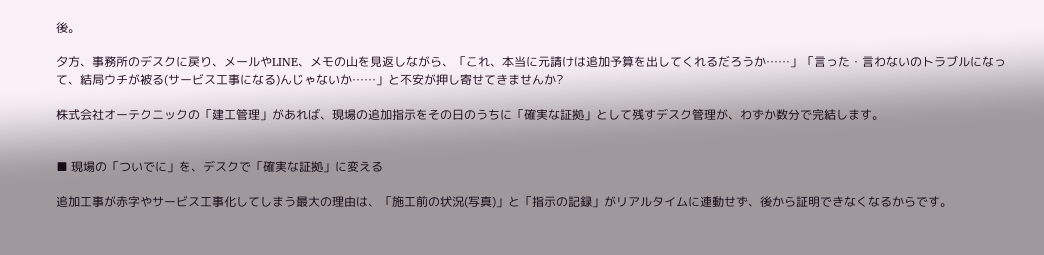後。

夕方、事務所のデスクに戻り、メールやLINE、メモの山を見返しながら、「これ、本当に元請けは追加予算を出してくれるだろうか……」「言った・言わないのトラブルになって、結局ウチが被る(サービス工事になる)んじゃないか……」と不安が押し寄せてきませんか?

株式会社オーテクニックの「建工管理」があれば、現場の追加指示をその日のうちに「確実な証拠」として残すデスク管理が、わずか数分で完結します。


■ 現場の「ついでに」を、デスクで「確実な証拠」に変える

追加工事が赤字やサービス工事化してしまう最大の理由は、「施工前の状況(写真)」と「指示の記録」がリアルタイムに連動せず、後から証明できなくなるからです。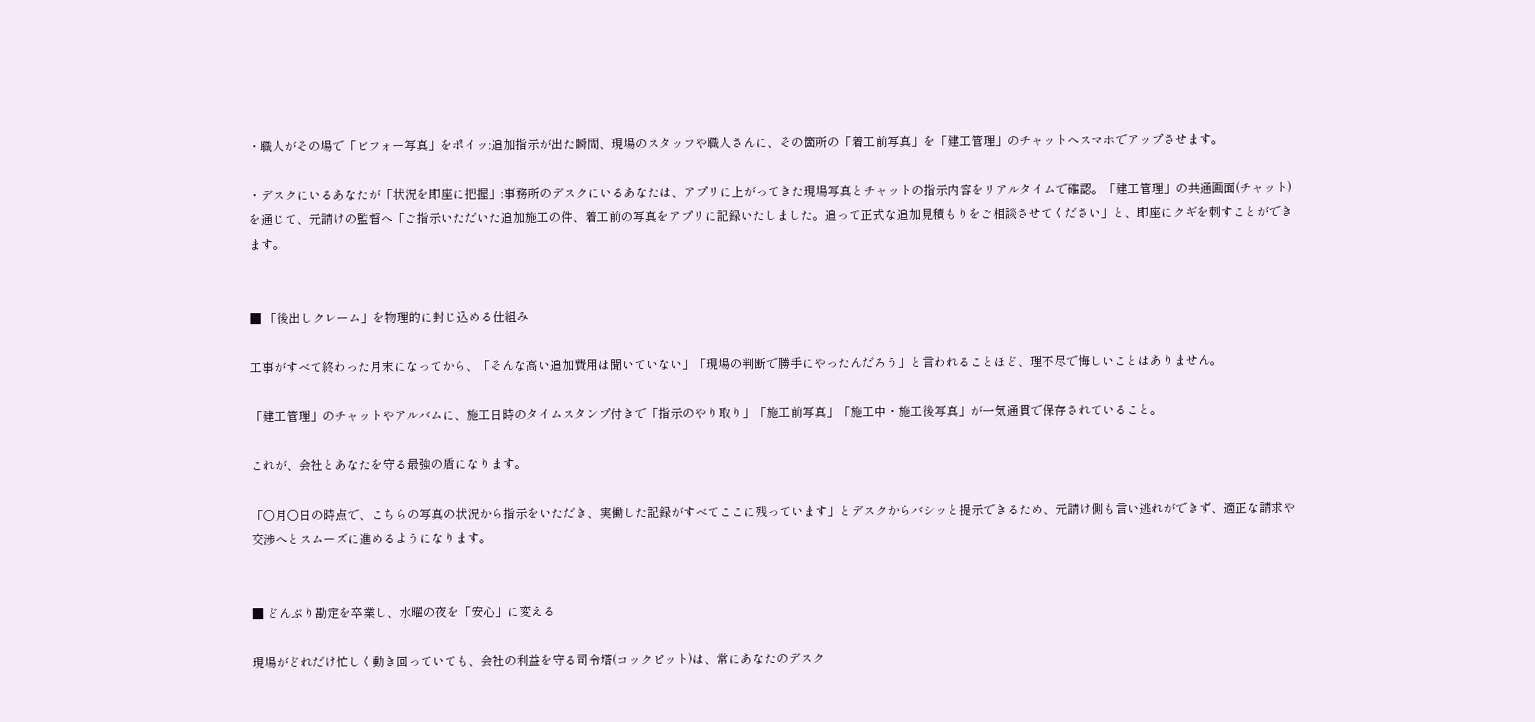・職人がその場で「ビフォー写真」をポイッ:追加指示が出た瞬間、現場のスタッフや職人さんに、その箇所の「着工前写真」を「建工管理」のチャットへスマホでアップさせます。

・デスクにいるあなたが「状況を即座に把握」:事務所のデスクにいるあなたは、アプリに上がってきた現場写真とチャットの指示内容をリアルタイムで確認。「建工管理」の共通画面(チャット)を通じて、元請けの監督へ「ご指示いただいた追加施工の件、着工前の写真をアプリに記録いたしました。追って正式な追加見積もりをご相談させてください」と、即座にクギを刺すことができます。


■ 「後出しクレーム」を物理的に封じ込める仕組み

工事がすべて終わった月末になってから、「そんな高い追加費用は聞いていない」「現場の判断で勝手にやったんだろう」と言われることほど、理不尽で悔しいことはありません。

「建工管理」のチャットやアルバムに、施工日時のタイムスタンプ付きで「指示のやり取り」「施工前写真」「施工中・施工後写真」が一気通貫で保存されていること。

これが、会社とあなたを守る最強の盾になります。

「〇月〇日の時点で、こちらの写真の状況から指示をいただき、実働した記録がすべてここに残っています」とデスクからバシッと提示できるため、元請け側も言い逃れができず、適正な請求や交渉へとスムーズに進めるようになります。


■ どんぶり勘定を卒業し、水曜の夜を「安心」に変える

現場がどれだけ忙しく動き回っていても、会社の利益を守る司令塔(コックピット)は、常にあなたのデスク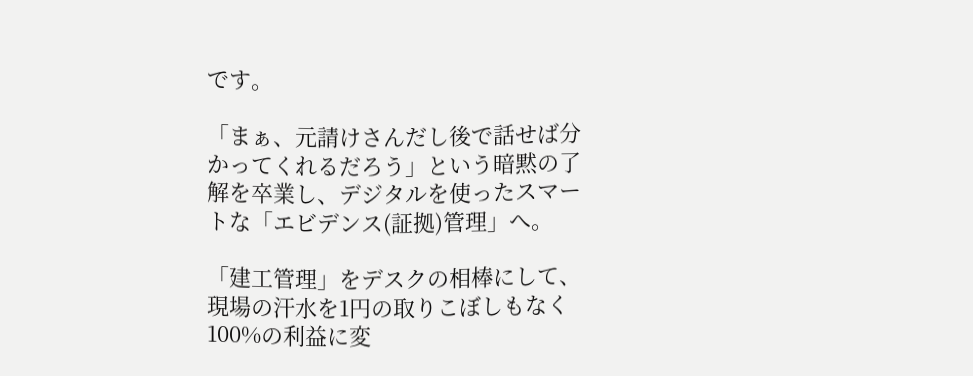です。

「まぁ、元請けさんだし後で話せば分かってくれるだろう」という暗黙の了解を卒業し、デジタルを使ったスマートな「エビデンス(証拠)管理」へ。

「建工管理」をデスクの相棒にして、現場の汗水を1円の取りこぼしもなく100%の利益に変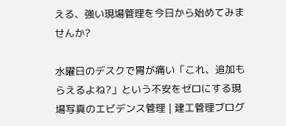える、強い現場管理を今日から始めてみませんか?

水曜日のデスクで胃が痛い「これ、追加もらえるよね?」という不安をゼロにする現場写真のエビデンス管理 | 建工管理ブログ